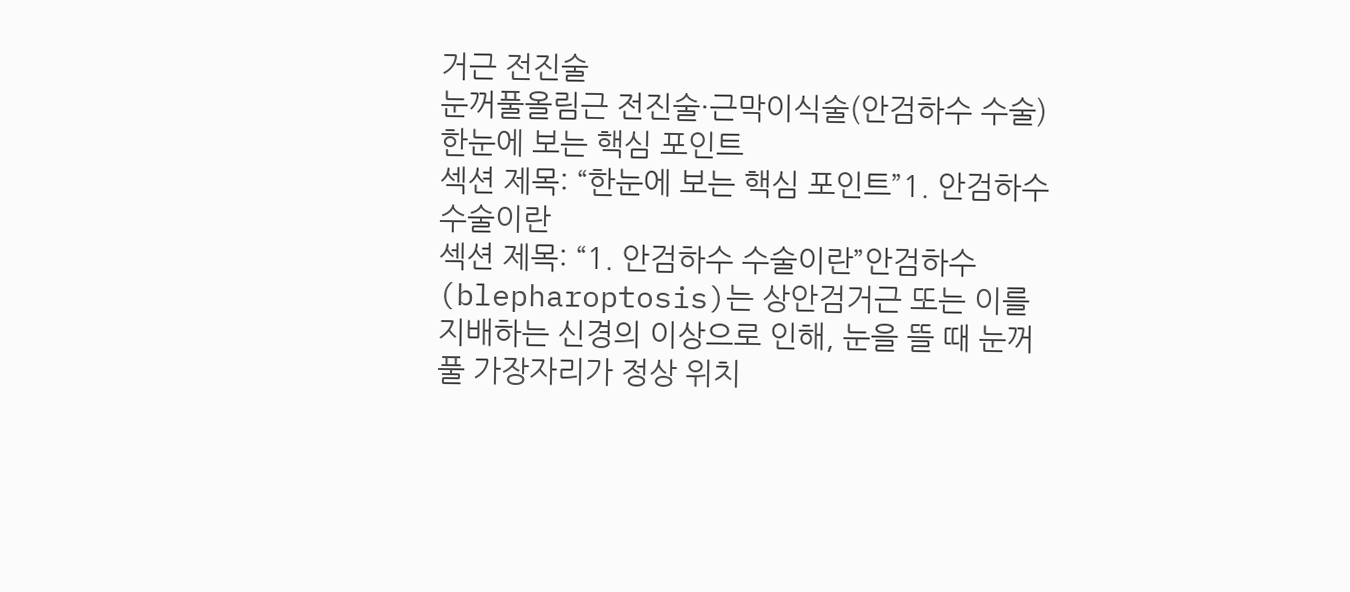거근 전진술
눈꺼풀올림근 전진술·근막이식술(안검하수 수술)
한눈에 보는 핵심 포인트
섹션 제목: “한눈에 보는 핵심 포인트”1. 안검하수 수술이란
섹션 제목: “1. 안검하수 수술이란”안검하수(blepharoptosis)는 상안검거근 또는 이를 지배하는 신경의 이상으로 인해, 눈을 뜰 때 눈꺼풀 가장자리가 정상 위치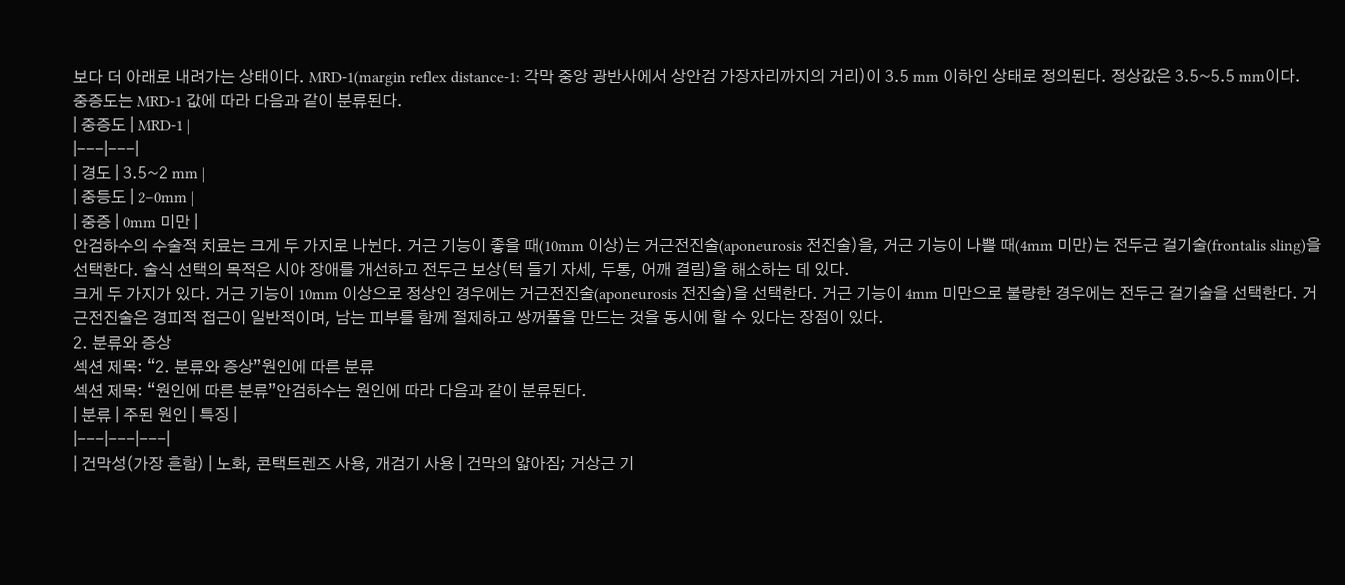보다 더 아래로 내려가는 상태이다. MRD-1(margin reflex distance-1: 각막 중앙 광반사에서 상안검 가장자리까지의 거리)이 3.5 mm 이하인 상태로 정의된다. 정상값은 3.5~5.5 mm이다.
중증도는 MRD-1 값에 따라 다음과 같이 분류된다.
| 중증도 | MRD-1 |
|---|---|
| 경도 | 3.5~2 mm |
| 중등도 | 2–0mm |
| 중증 | 0mm 미만 |
안검하수의 수술적 치료는 크게 두 가지로 나뉜다. 거근 기능이 좋을 때(10mm 이상)는 거근전진술(aponeurosis 전진술)을, 거근 기능이 나쁠 때(4mm 미만)는 전두근 걸기술(frontalis sling)을 선택한다. 술식 선택의 목적은 시야 장애를 개선하고 전두근 보상(턱 들기 자세, 두통, 어깨 결림)을 해소하는 데 있다.
크게 두 가지가 있다. 거근 기능이 10mm 이상으로 정상인 경우에는 거근전진술(aponeurosis 전진술)을 선택한다. 거근 기능이 4mm 미만으로 불량한 경우에는 전두근 걸기술을 선택한다. 거근전진술은 경피적 접근이 일반적이며, 남는 피부를 함께 절제하고 쌍꺼풀을 만드는 것을 동시에 할 수 있다는 장점이 있다.
2. 분류와 증상
섹션 제목: “2. 분류와 증상”원인에 따른 분류
섹션 제목: “원인에 따른 분류”안검하수는 원인에 따라 다음과 같이 분류된다.
| 분류 | 주된 원인 | 특징 |
|---|---|---|
| 건막성(가장 흔함) | 노화, 콘택트렌즈 사용, 개검기 사용 | 건막의 얇아짐; 거상근 기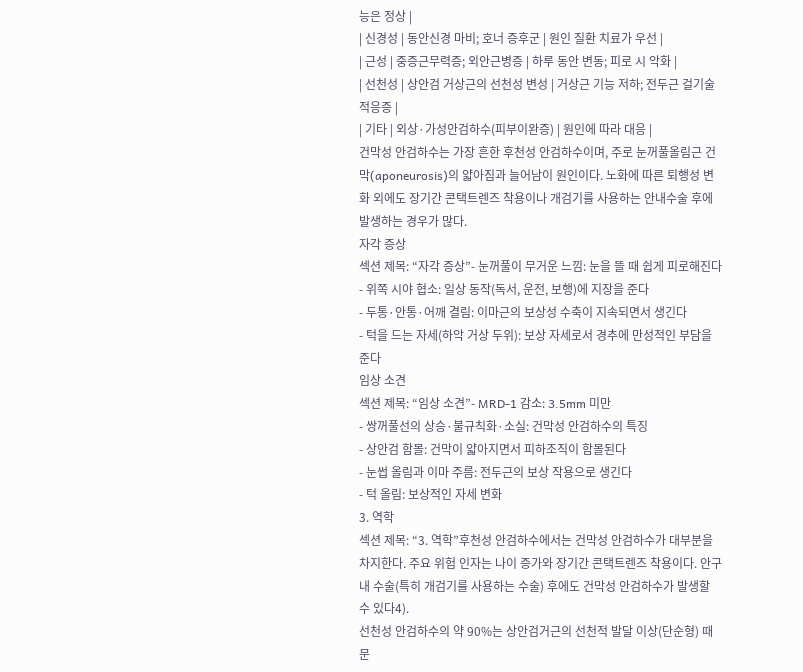능은 정상 |
| 신경성 | 동안신경 마비; 호너 증후군 | 원인 질환 치료가 우선 |
| 근성 | 중증근무력증; 외안근병증 | 하루 동안 변동; 피로 시 악화 |
| 선천성 | 상안검 거상근의 선천성 변성 | 거상근 기능 저하; 전두근 걸기술 적응증 |
| 기타 | 외상·가성안검하수(피부이완증) | 원인에 따라 대응 |
건막성 안검하수는 가장 흔한 후천성 안검하수이며, 주로 눈꺼풀올림근 건막(aponeurosis)의 얇아짐과 늘어남이 원인이다. 노화에 따른 퇴행성 변화 외에도 장기간 콘택트렌즈 착용이나 개검기를 사용하는 안내수술 후에 발생하는 경우가 많다.
자각 증상
섹션 제목: “자각 증상”- 눈꺼풀이 무거운 느낌: 눈을 뜰 때 쉽게 피로해진다
- 위쪽 시야 협소: 일상 동작(독서, 운전, 보행)에 지장을 준다
- 두통·안통·어깨 결림: 이마근의 보상성 수축이 지속되면서 생긴다
- 턱을 드는 자세(하악 거상 두위): 보상 자세로서 경추에 만성적인 부담을 준다
임상 소견
섹션 제목: “임상 소견”- MRD-1 감소: 3.5mm 미만
- 쌍꺼풀선의 상승·불규칙화·소실: 건막성 안검하수의 특징
- 상안검 함몰: 건막이 얇아지면서 피하조직이 함몰된다
- 눈썹 올림과 이마 주름: 전두근의 보상 작용으로 생긴다
- 턱 올림: 보상적인 자세 변화
3. 역학
섹션 제목: “3. 역학”후천성 안검하수에서는 건막성 안검하수가 대부분을 차지한다. 주요 위험 인자는 나이 증가와 장기간 콘택트렌즈 착용이다. 안구내 수술(특히 개검기를 사용하는 수술) 후에도 건막성 안검하수가 발생할 수 있다4).
선천성 안검하수의 약 90%는 상안검거근의 선천적 발달 이상(단순형) 때문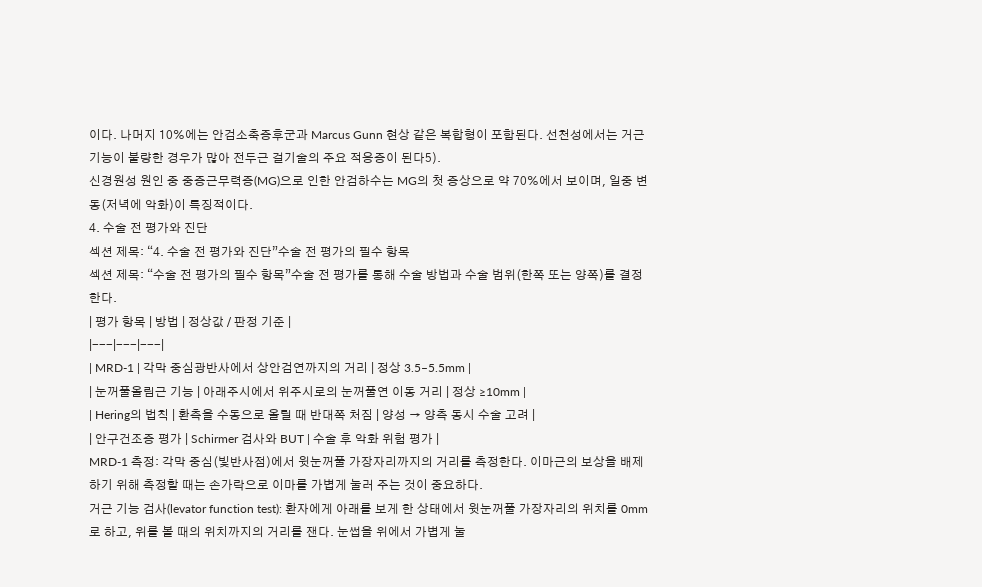이다. 나머지 10%에는 안검소축증후군과 Marcus Gunn 현상 같은 복합형이 포함된다. 선천성에서는 거근 기능이 불량한 경우가 많아 전두근 걸기술의 주요 적응증이 된다5).
신경원성 원인 중 중증근무력증(MG)으로 인한 안검하수는 MG의 첫 증상으로 약 70%에서 보이며, 일중 변동(저녁에 악화)이 특징적이다.
4. 수술 전 평가와 진단
섹션 제목: “4. 수술 전 평가와 진단”수술 전 평가의 필수 항목
섹션 제목: “수술 전 평가의 필수 항목”수술 전 평가를 통해 수술 방법과 수술 범위(한쪽 또는 양쪽)를 결정한다.
| 평가 항목 | 방법 | 정상값 / 판정 기준 |
|---|---|---|
| MRD-1 | 각막 중심광반사에서 상안검연까지의 거리 | 정상 3.5–5.5mm |
| 눈꺼풀올림근 기능 | 아래주시에서 위주시로의 눈꺼풀연 이동 거리 | 정상 ≥10mm |
| Hering의 법칙 | 환측을 수동으로 올릴 때 반대쪽 처짐 | 양성 → 양측 동시 수술 고려 |
| 안구건조증 평가 | Schirmer 검사와 BUT | 수술 후 악화 위험 평가 |
MRD-1 측정: 각막 중심(빛반사점)에서 윗눈꺼풀 가장자리까지의 거리를 측정한다. 이마근의 보상을 배제하기 위해 측정할 때는 손가락으로 이마를 가볍게 눌러 주는 것이 중요하다.
거근 기능 검사(levator function test): 환자에게 아래를 보게 한 상태에서 윗눈꺼풀 가장자리의 위치를 0mm로 하고, 위를 볼 때의 위치까지의 거리를 잰다. 눈썹을 위에서 가볍게 눌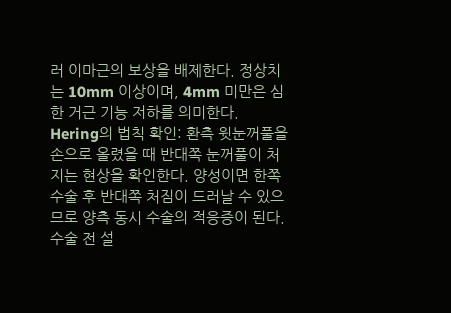러 이마근의 보상을 배제한다. 정상치는 10mm 이상이며, 4mm 미만은 심한 거근 기능 저하를 의미한다.
Hering의 법칙 확인: 환측 윗눈꺼풀을 손으로 올렸을 때 반대쪽 눈꺼풀이 처지는 현상을 확인한다. 양성이면 한쪽 수술 후 반대쪽 처짐이 드러날 수 있으므로 양측 동시 수술의 적응증이 된다. 수술 전 설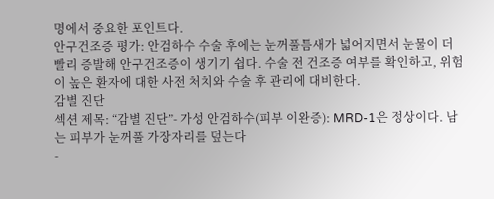명에서 중요한 포인트다.
안구건조증 평가: 안검하수 수술 후에는 눈꺼풀틈새가 넓어지면서 눈물이 더 빨리 증발해 안구건조증이 생기기 쉽다. 수술 전 건조증 여부를 확인하고, 위험이 높은 환자에 대한 사전 처치와 수술 후 관리에 대비한다.
감별 진단
섹션 제목: “감별 진단”- 가성 안검하수(피부 이완증): MRD-1은 정상이다. 남는 피부가 눈꺼풀 가장자리를 덮는다
-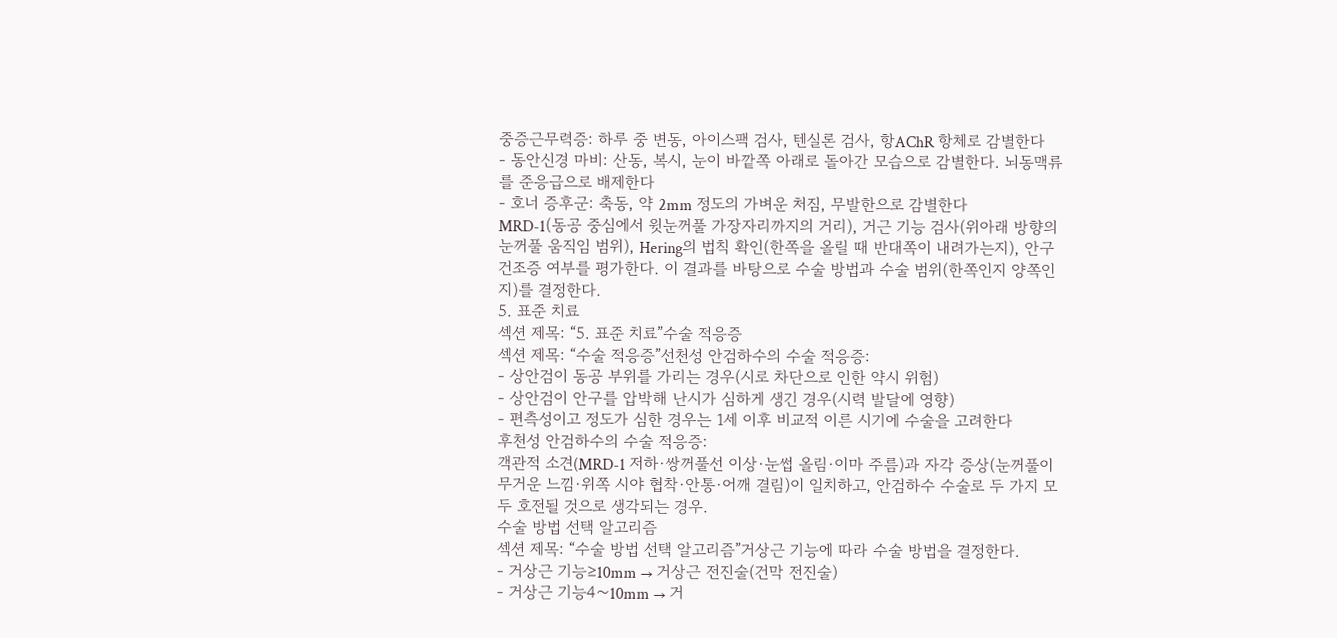중증근무력증: 하루 중 변동, 아이스팩 검사, 텐실론 검사, 항AChR 항체로 감별한다
- 동안신경 마비: 산동, 복시, 눈이 바깥쪽 아래로 돌아간 모습으로 감별한다. 뇌동맥류를 준응급으로 배제한다
- 호너 증후군: 축동, 약 2mm 정도의 가벼운 처짐, 무발한으로 감별한다
MRD-1(동공 중심에서 윗눈꺼풀 가장자리까지의 거리), 거근 기능 검사(위아래 방향의 눈꺼풀 움직임 범위), Hering의 법칙 확인(한쪽을 올릴 때 반대쪽이 내려가는지), 안구건조증 여부를 평가한다. 이 결과를 바탕으로 수술 방법과 수술 범위(한쪽인지 양쪽인지)를 결정한다.
5. 표준 치료
섹션 제목: “5. 표준 치료”수술 적응증
섹션 제목: “수술 적응증”선천성 안검하수의 수술 적응증:
- 상안검이 동공 부위를 가리는 경우(시로 차단으로 인한 약시 위험)
- 상안검이 안구를 압박해 난시가 심하게 생긴 경우(시력 발달에 영향)
- 편측성이고 정도가 심한 경우는 1세 이후 비교적 이른 시기에 수술을 고려한다
후천성 안검하수의 수술 적응증:
객관적 소견(MRD-1 저하·쌍꺼풀선 이상·눈썹 올림·이마 주름)과 자각 증상(눈꺼풀이 무거운 느낌·위쪽 시야 협착·안통·어깨 결림)이 일치하고, 안검하수 수술로 두 가지 모두 호전될 것으로 생각되는 경우.
수술 방법 선택 알고리즘
섹션 제목: “수술 방법 선택 알고리즘”거상근 기능에 따라 수술 방법을 결정한다.
- 거상근 기능≥10mm → 거상근 전진술(건막 전진술)
- 거상근 기능4〜10mm → 거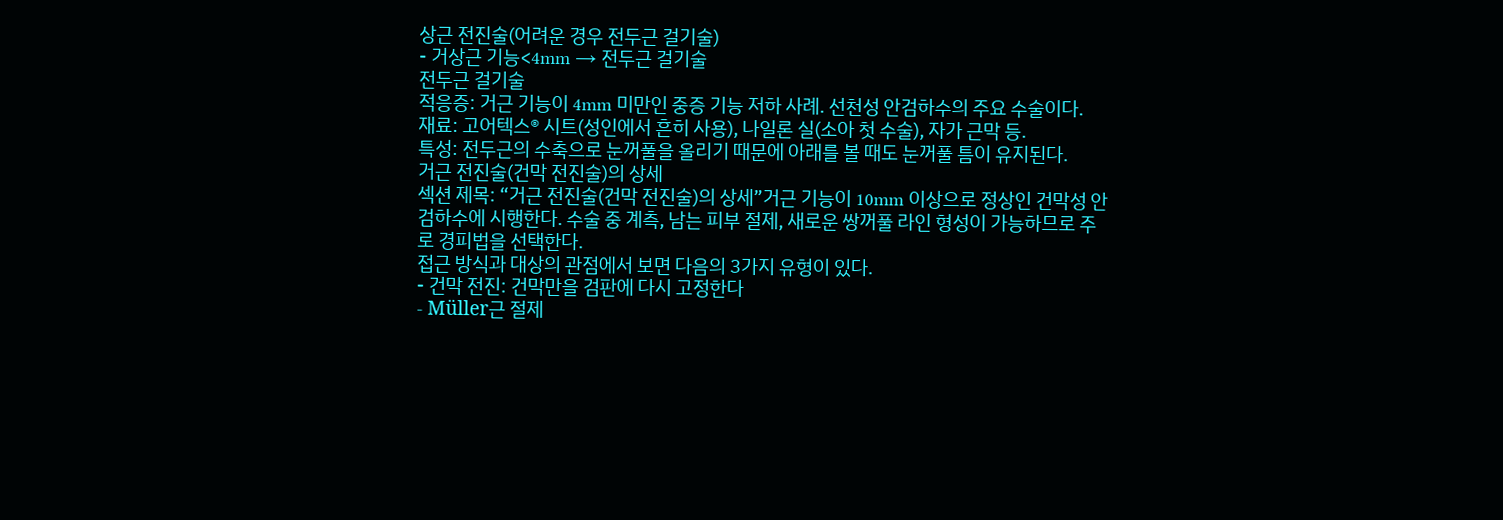상근 전진술(어려운 경우 전두근 걸기술)
- 거상근 기능<4mm → 전두근 걸기술
전두근 걸기술
적응증: 거근 기능이 4mm 미만인 중증 기능 저하 사례. 선천성 안검하수의 주요 수술이다.
재료: 고어텍스® 시트(성인에서 흔히 사용), 나일론 실(소아 첫 수술), 자가 근막 등.
특성: 전두근의 수축으로 눈꺼풀을 올리기 때문에 아래를 볼 때도 눈꺼풀 틈이 유지된다.
거근 전진술(건막 전진술)의 상세
섹션 제목: “거근 전진술(건막 전진술)의 상세”거근 기능이 10mm 이상으로 정상인 건막성 안검하수에 시행한다. 수술 중 계측, 남는 피부 절제, 새로운 쌍꺼풀 라인 형성이 가능하므로 주로 경피법을 선택한다.
접근 방식과 대상의 관점에서 보면 다음의 3가지 유형이 있다.
- 건막 전진: 건막만을 검판에 다시 고정한다
- Müller근 절제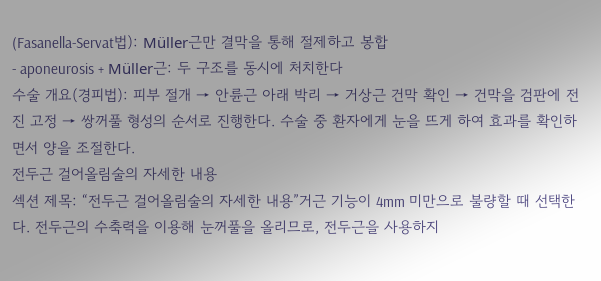(Fasanella-Servat법): Müller근만 결막을 통해 절제하고 봉합
- aponeurosis + Müller근: 두 구조를 동시에 처치한다
수술 개요(경피법): 피부 절개 → 안륜근 아래 박리 → 거상근 건막 확인 → 건막을 검판에 전진 고정 → 쌍꺼풀 형성의 순서로 진행한다. 수술 중 환자에게 눈을 뜨게 하여 효과를 확인하면서 양을 조절한다.
전두근 걸어올림술의 자세한 내용
섹션 제목: “전두근 걸어올림술의 자세한 내용”거근 기능이 4mm 미만으로 불량할 때 선택한다. 전두근의 수축력을 이용해 눈꺼풀을 올리므로, 전두근을 사용하지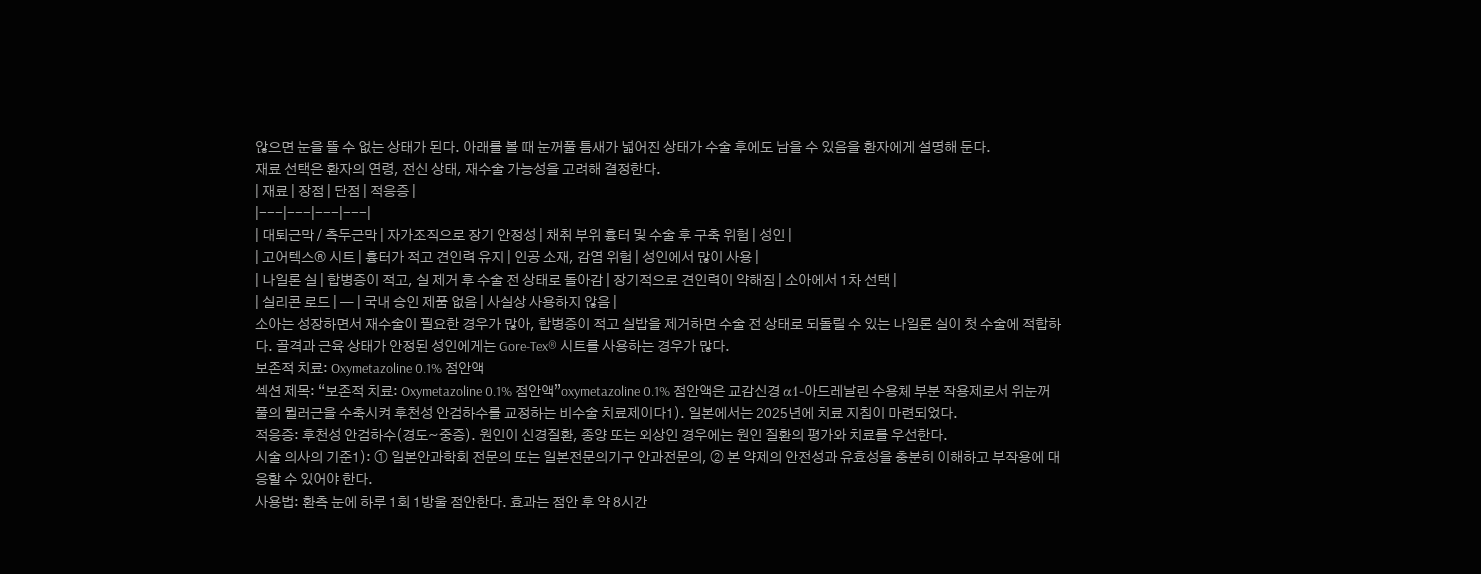않으면 눈을 뜰 수 없는 상태가 된다. 아래를 볼 때 눈꺼풀 틈새가 넓어진 상태가 수술 후에도 남을 수 있음을 환자에게 설명해 둔다.
재료 선택은 환자의 연령, 전신 상태, 재수술 가능성을 고려해 결정한다.
| 재료 | 장점 | 단점 | 적응증 |
|---|---|---|---|
| 대퇴근막 / 측두근막 | 자가조직으로 장기 안정성 | 채취 부위 흉터 및 수술 후 구축 위험 | 성인 |
| 고어텍스® 시트 | 흉터가 적고 견인력 유지 | 인공 소재, 감염 위험 | 성인에서 많이 사용 |
| 나일론 실 | 합병증이 적고, 실 제거 후 수술 전 상태로 돌아감 | 장기적으로 견인력이 약해짐 | 소아에서 1차 선택 |
| 실리콘 로드 | — | 국내 승인 제품 없음 | 사실상 사용하지 않음 |
소아는 성장하면서 재수술이 필요한 경우가 많아, 합병증이 적고 실밥을 제거하면 수술 전 상태로 되돌릴 수 있는 나일론 실이 첫 수술에 적합하다. 골격과 근육 상태가 안정된 성인에게는 Gore-Tex® 시트를 사용하는 경우가 많다.
보존적 치료: Oxymetazoline 0.1% 점안액
섹션 제목: “보존적 치료: Oxymetazoline 0.1% 점안액”oxymetazoline 0.1% 점안액은 교감신경 α1-아드레날린 수용체 부분 작용제로서 위눈꺼풀의 뮐러근을 수축시켜 후천성 안검하수를 교정하는 비수술 치료제이다1). 일본에서는 2025년에 치료 지침이 마련되었다.
적응증: 후천성 안검하수(경도~중증). 원인이 신경질환, 종양 또는 외상인 경우에는 원인 질환의 평가와 치료를 우선한다.
시술 의사의 기준1): ① 일본안과학회 전문의 또는 일본전문의기구 안과전문의, ② 본 약제의 안전성과 유효성을 충분히 이해하고 부작용에 대응할 수 있어야 한다.
사용법: 환측 눈에 하루 1회 1방울 점안한다. 효과는 점안 후 약 8시간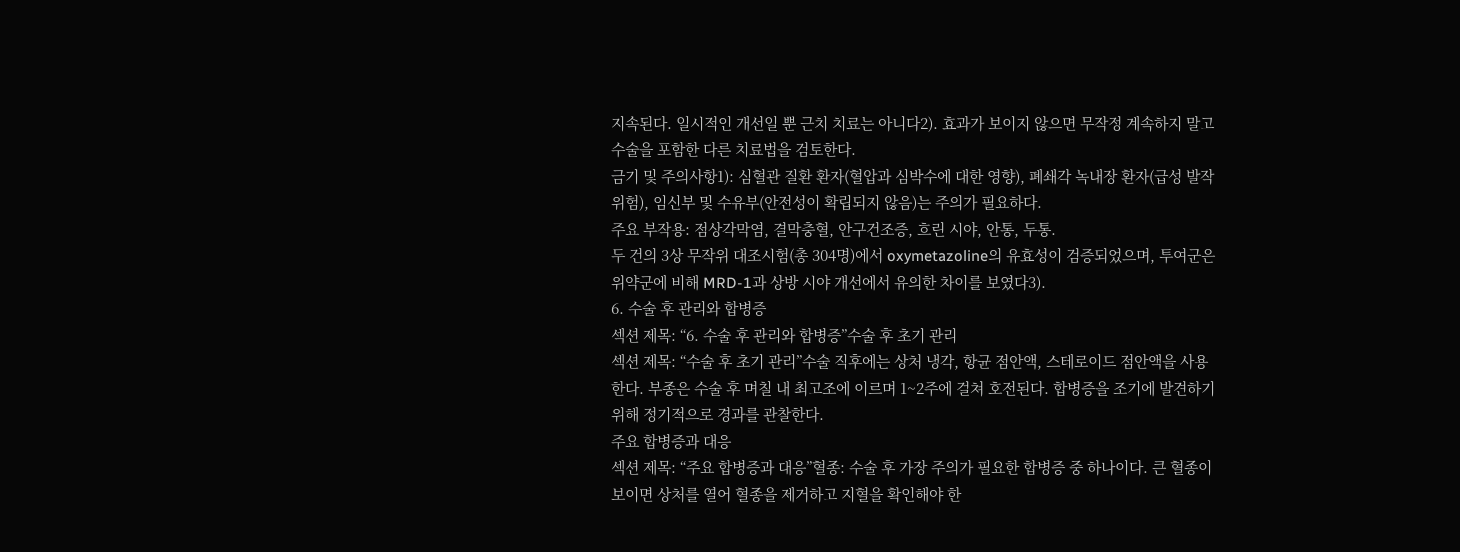지속된다. 일시적인 개선일 뿐 근치 치료는 아니다2). 효과가 보이지 않으면 무작정 계속하지 말고 수술을 포함한 다른 치료법을 검토한다.
금기 및 주의사항1): 심혈관 질환 환자(혈압과 심박수에 대한 영향), 폐쇄각 녹내장 환자(급성 발작 위험), 임신부 및 수유부(안전성이 확립되지 않음)는 주의가 필요하다.
주요 부작용: 점상각막염, 결막충혈, 안구건조증, 흐린 시야, 안통, 두통.
두 건의 3상 무작위 대조시험(총 304명)에서 oxymetazoline의 유효성이 검증되었으며, 투여군은 위약군에 비해 MRD-1과 상방 시야 개선에서 유의한 차이를 보였다3).
6. 수술 후 관리와 합병증
섹션 제목: “6. 수술 후 관리와 합병증”수술 후 초기 관리
섹션 제목: “수술 후 초기 관리”수술 직후에는 상처 냉각, 항균 점안액, 스테로이드 점안액을 사용한다. 부종은 수술 후 며칠 내 최고조에 이르며 1~2주에 걸쳐 호전된다. 합병증을 조기에 발견하기 위해 정기적으로 경과를 관찰한다.
주요 합병증과 대응
섹션 제목: “주요 합병증과 대응”혈종: 수술 후 가장 주의가 필요한 합병증 중 하나이다. 큰 혈종이 보이면 상처를 열어 혈종을 제거하고 지혈을 확인해야 한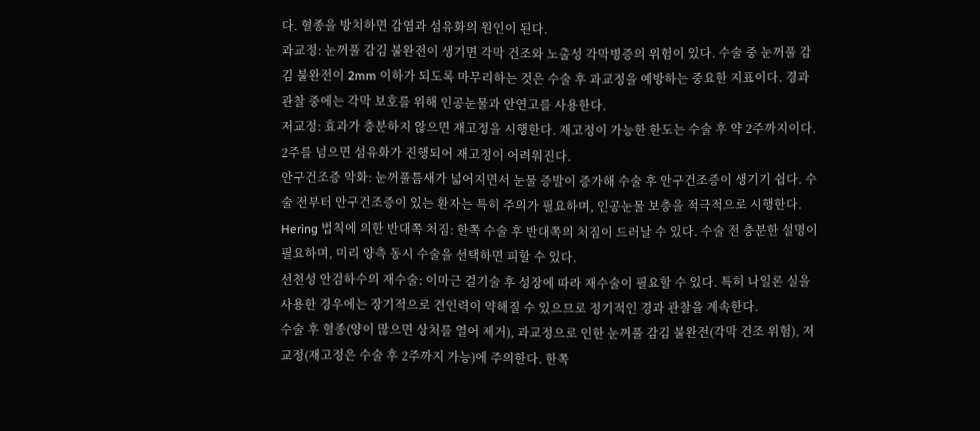다. 혈종을 방치하면 감염과 섬유화의 원인이 된다.
과교정: 눈꺼풀 감김 불완전이 생기면 각막 건조와 노출성 각막병증의 위험이 있다. 수술 중 눈꺼풀 감김 불완전이 2mm 이하가 되도록 마무리하는 것은 수술 후 과교정을 예방하는 중요한 지표이다. 경과 관찰 중에는 각막 보호를 위해 인공눈물과 안연고를 사용한다.
저교정: 효과가 충분하지 않으면 재고정을 시행한다. 재고정이 가능한 한도는 수술 후 약 2주까지이다. 2주를 넘으면 섬유화가 진행되어 재고정이 어려워진다.
안구건조증 악화: 눈꺼풀틈새가 넓어지면서 눈물 증발이 증가해 수술 후 안구건조증이 생기기 쉽다. 수술 전부터 안구건조증이 있는 환자는 특히 주의가 필요하며, 인공눈물 보충을 적극적으로 시행한다.
Hering 법칙에 의한 반대쪽 처짐: 한쪽 수술 후 반대쪽의 처짐이 드러날 수 있다. 수술 전 충분한 설명이 필요하며, 미리 양측 동시 수술을 선택하면 피할 수 있다.
선천성 안검하수의 재수술: 이마근 걸기술 후 성장에 따라 재수술이 필요할 수 있다. 특히 나일론 실을 사용한 경우에는 장기적으로 견인력이 약해질 수 있으므로 정기적인 경과 관찰을 계속한다.
수술 후 혈종(양이 많으면 상처를 열어 제거), 과교정으로 인한 눈꺼풀 감김 불완전(각막 건조 위험), 저교정(재고정은 수술 후 2주까지 가능)에 주의한다. 한쪽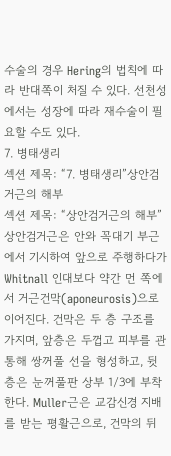수술의 경우 Hering의 법칙에 따라 반대쪽이 처질 수 있다. 선천성에서는 성장에 따라 재수술이 필요할 수도 있다.
7. 병태생리
섹션 제목: “7. 병태생리”상안검거근의 해부
섹션 제목: “상안검거근의 해부”상안검거근은 안와 꼭대기 부근에서 기시하여 앞으로 주행하다가 Whitnall 인대보다 약간 먼 쪽에서 거근건막(aponeurosis)으로 이어진다. 건막은 두 층 구조를 가지며, 앞층은 두껍고 피부를 관통해 쌍꺼풀 선을 형성하고, 뒷층은 눈꺼풀판 상부 1/3에 부착한다. Muller근은 교감신경 지배를 받는 평활근으로, 건막의 뒤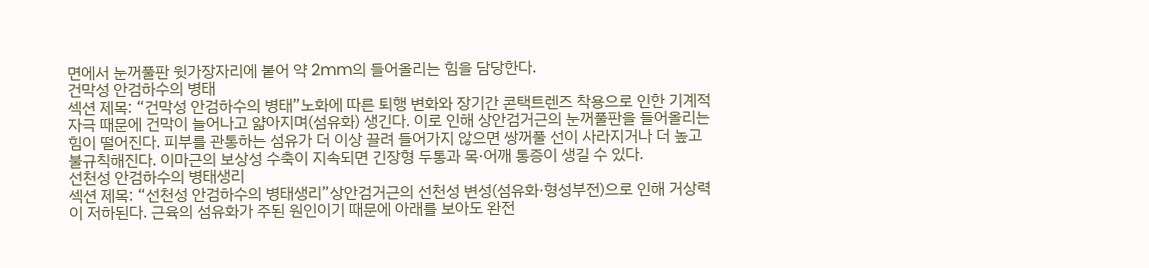면에서 눈꺼풀판 윗가장자리에 붙어 약 2mm의 들어올리는 힘을 담당한다.
건막성 안검하수의 병태
섹션 제목: “건막성 안검하수의 병태”노화에 따른 퇴행 변화와 장기간 콘택트렌즈 착용으로 인한 기계적 자극 때문에 건막이 늘어나고 얇아지며(섬유화) 생긴다. 이로 인해 상안검거근의 눈꺼풀판을 들어올리는 힘이 떨어진다. 피부를 관통하는 섬유가 더 이상 끌려 들어가지 않으면 쌍꺼풀 선이 사라지거나 더 높고 불규칙해진다. 이마근의 보상성 수축이 지속되면 긴장형 두통과 목·어깨 통증이 생길 수 있다.
선천성 안검하수의 병태생리
섹션 제목: “선천성 안검하수의 병태생리”상안검거근의 선천성 변성(섬유화·형성부전)으로 인해 거상력이 저하된다. 근육의 섬유화가 주된 원인이기 때문에 아래를 보아도 완전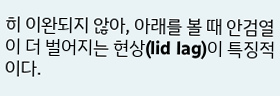히 이완되지 않아, 아래를 볼 때 안검열이 더 벌어지는 현상(lid lag)이 특징적이다.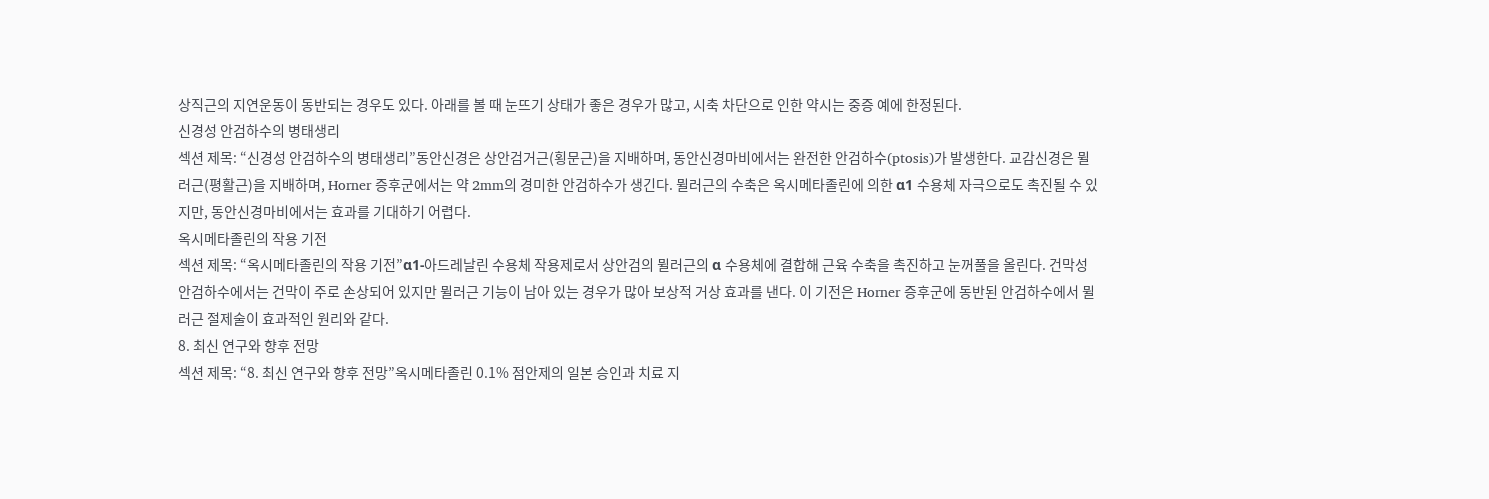상직근의 지연운동이 동반되는 경우도 있다. 아래를 볼 때 눈뜨기 상태가 좋은 경우가 많고, 시축 차단으로 인한 약시는 중증 예에 한정된다.
신경성 안검하수의 병태생리
섹션 제목: “신경성 안검하수의 병태생리”동안신경은 상안검거근(횡문근)을 지배하며, 동안신경마비에서는 완전한 안검하수(ptosis)가 발생한다. 교감신경은 뮐러근(평활근)을 지배하며, Horner 증후군에서는 약 2mm의 경미한 안검하수가 생긴다. 뮐러근의 수축은 옥시메타졸린에 의한 α1 수용체 자극으로도 촉진될 수 있지만, 동안신경마비에서는 효과를 기대하기 어렵다.
옥시메타졸린의 작용 기전
섹션 제목: “옥시메타졸린의 작용 기전”α1-아드레날린 수용체 작용제로서 상안검의 뮐러근의 α 수용체에 결합해 근육 수축을 촉진하고 눈꺼풀을 올린다. 건막성 안검하수에서는 건막이 주로 손상되어 있지만 뮐러근 기능이 남아 있는 경우가 많아 보상적 거상 효과를 낸다. 이 기전은 Horner 증후군에 동반된 안검하수에서 뮐러근 절제술이 효과적인 원리와 같다.
8. 최신 연구와 향후 전망
섹션 제목: “8. 최신 연구와 향후 전망”옥시메타졸린 0.1% 점안제의 일본 승인과 치료 지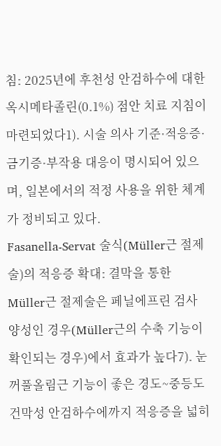침: 2025년에 후천성 안검하수에 대한 옥시메타졸린(0.1%) 점안 치료 지침이 마련되었다1). 시술 의사 기준·적응증·금기증·부작용 대응이 명시되어 있으며, 일본에서의 적정 사용을 위한 체계가 정비되고 있다.
Fasanella-Servat 술식(Müller근 절제술)의 적응증 확대: 결막을 통한 Müller근 절제술은 페닐에프린 검사 양성인 경우(Müller근의 수축 기능이 확인되는 경우)에서 효과가 높다7). 눈꺼풀올림근 기능이 좋은 경도~중등도 건막성 안검하수에까지 적응증을 넓히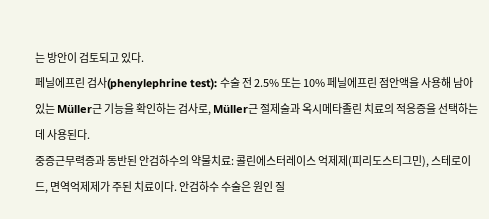는 방안이 검토되고 있다.
페닐에프린 검사(phenylephrine test): 수술 전 2.5% 또는 10% 페닐에프린 점안액을 사용해 남아 있는 Müller근 기능을 확인하는 검사로, Müller근 절제술과 옥시메타졸린 치료의 적응증을 선택하는 데 사용된다.
중증근무력증과 동반된 안검하수의 약물치료: 콜린에스터레이스 억제제(피리도스티그민), 스테로이드, 면역억제제가 주된 치료이다. 안검하수 수술은 원인 질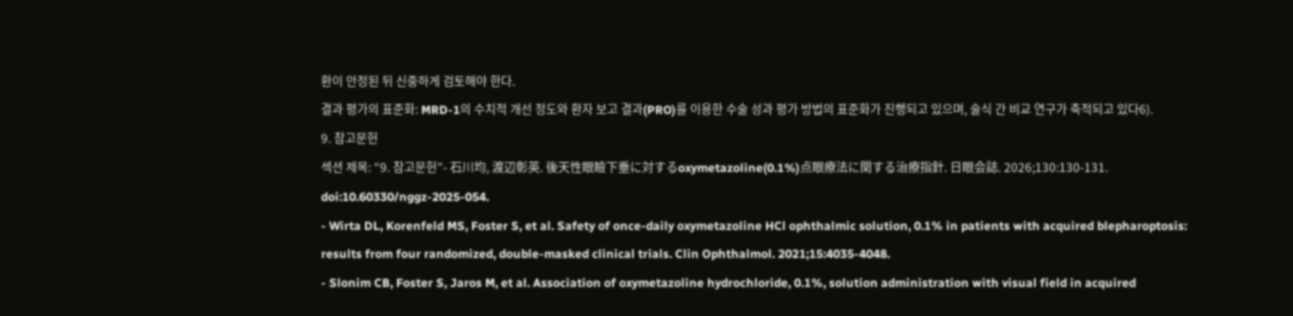환이 안정된 뒤 신중하게 검토해야 한다.
결과 평가의 표준화: MRD-1의 수치적 개선 정도와 환자 보고 결과(PRO)를 이용한 수술 성과 평가 방법의 표준화가 진행되고 있으며, 술식 간 비교 연구가 축적되고 있다6).
9. 참고문헌
섹션 제목: “9. 참고문헌”- 石川均, 渡辺彰英. 後天性眼瞼下垂に対するoxymetazoline(0.1%)点眼療法に関する治療指針. 日眼会誌. 2026;130:130-131. doi:10.60330/nggz-2025-054.
- Wirta DL, Korenfeld MS, Foster S, et al. Safety of once-daily oxymetazoline HCl ophthalmic solution, 0.1% in patients with acquired blepharoptosis: results from four randomized, double-masked clinical trials. Clin Ophthalmol. 2021;15:4035-4048.
- Slonim CB, Foster S, Jaros M, et al. Association of oxymetazoline hydrochloride, 0.1%, solution administration with visual field in acquired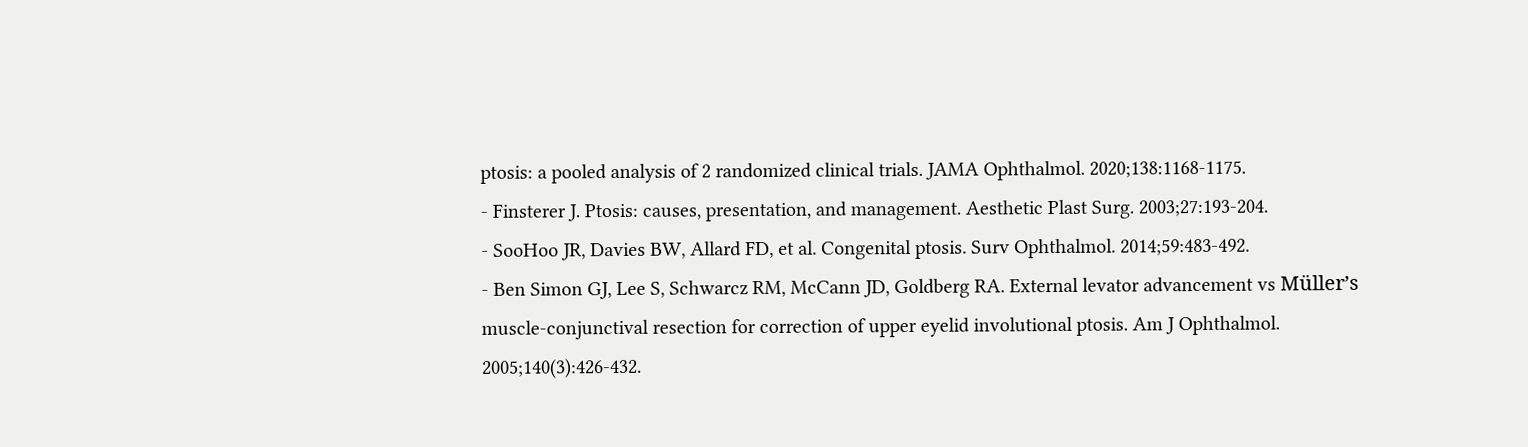ptosis: a pooled analysis of 2 randomized clinical trials. JAMA Ophthalmol. 2020;138:1168-1175.
- Finsterer J. Ptosis: causes, presentation, and management. Aesthetic Plast Surg. 2003;27:193-204.
- SooHoo JR, Davies BW, Allard FD, et al. Congenital ptosis. Surv Ophthalmol. 2014;59:483-492.
- Ben Simon GJ, Lee S, Schwarcz RM, McCann JD, Goldberg RA. External levator advancement vs Müller’s muscle-conjunctival resection for correction of upper eyelid involutional ptosis. Am J Ophthalmol. 2005;140(3):426-432.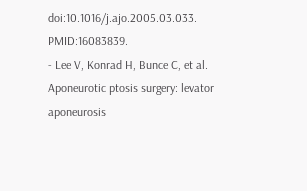doi:10.1016/j.ajo.2005.03.033. PMID:16083839.
- Lee V, Konrad H, Bunce C, et al. Aponeurotic ptosis surgery: levator aponeurosis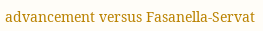advancement versus Fasanella-Servat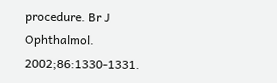procedure. Br J Ophthalmol. 2002;86:1330-1331.